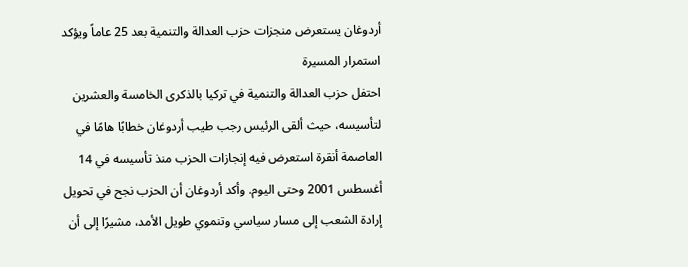أردوغان يستعرض منجزات حزب العدالة والتنمية بعد 25 عاماً ويؤكد استمرار المسيرة
احتفل حزب العدالة والتنمية في تركيا بالذكرى الخامسة والعشرين لتأسيسه، حيث ألقى الرئيس رجب طيب أردوغان خطابًا هامًا في العاصمة أنقرة استعرض فيه إنجازات الحزب منذ تأسيسه في 14 أغسطس 2001 وحتى اليوم. وأكد أردوغان أن الحزب نجح في تحويل إرادة الشعب إلى مسار سياسي وتنموي طويل الأمد، مشيرًا إلى أن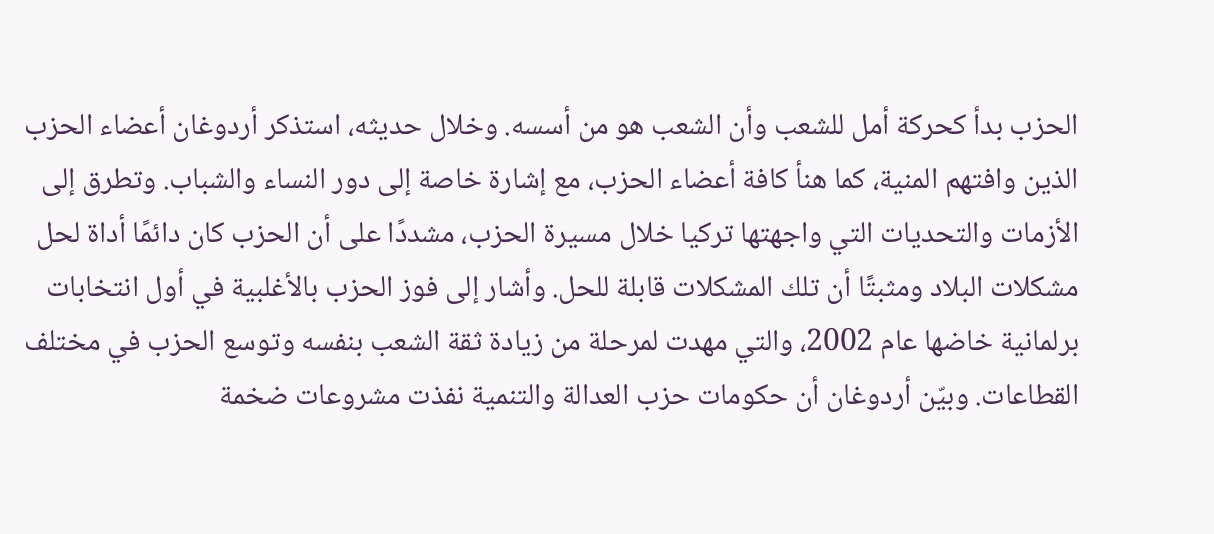الحزب بدأ كحركة أمل للشعب وأن الشعب هو من أسسه. وخلال حديثه، استذكر أردوغان أعضاء الحزب الذين وافتهم المنية، كما هنأ كافة أعضاء الحزب، مع إشارة خاصة إلى دور النساء والشباب. وتطرق إلى الأزمات والتحديات التي واجهتها تركيا خلال مسيرة الحزب، مشددًا على أن الحزب كان دائمًا أداة لحل مشكلات البلاد ومثبتًا أن تلك المشكلات قابلة للحل. وأشار إلى فوز الحزب بالأغلبية في أول انتخابات برلمانية خاضها عام 2002، والتي مهدت لمرحلة من زيادة ثقة الشعب بنفسه وتوسع الحزب في مختلف القطاعات. وبيّن أردوغان أن حكومات حزب العدالة والتنمية نفذت مشروعات ضخمة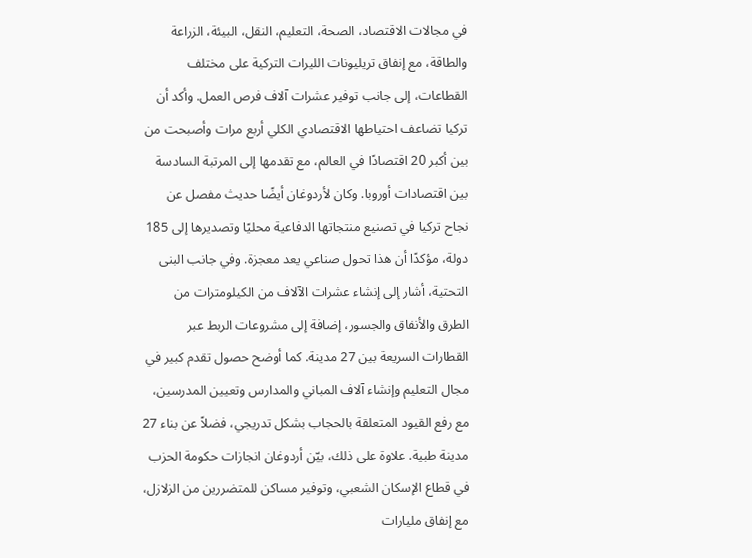في مجالات الاقتصاد، الصحة، التعليم، النقل، البيئة، الزراعة والطاقة، مع إنفاق تريليونات الليرات التركية على مختلف القطاعات، إلى جانب توفير عشرات آلاف فرص العمل. وأكد أن تركيا تضاعف احتياطها الاقتصادي الكلي أربع مرات وأصبحت من بين أكبر 20 اقتصادًا في العالم، مع تقدمها إلى المرتبة السادسة بين اقتصادات أوروبا. وكان لأردوغان أيضًا حديث مفصل عن نجاح تركيا في تصنيع منتجاتها الدفاعية محليًا وتصديرها إلى 185 دولة، مؤكدًا أن هذا تحول صناعي يعد معجزة. وفي جانب البنى التحتية، أشار إلى إنشاء عشرات الآلاف من الكيلومترات من الطرق والأنفاق والجسور، إضافة إلى مشروعات الربط عبر القطارات السريعة بين 27 مدينة. كما أوضح حصول تقدم كبير في مجال التعليم وإنشاء آلاف المباني والمدارس وتعيين المدرسين، مع رفع القيود المتعلقة بالحجاب بشكل تدريجي، فضلاً عن بناء 27 مدينة طبية. علاوة على ذلك، بيّن أردوغان انجازات حكومة الحزب في قطاع الإسكان الشعبي، وتوفير مساكن للمتضررين من الزلازل، مع إنفاق مليارات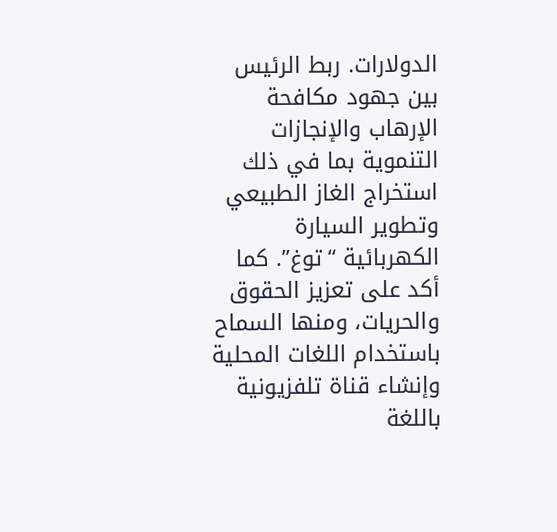الدولارات. ربط الرئيس بين جهود مكافحة الإرهاب والإنجازات التنموية بما في ذلك استخراج الغاز الطبيعي وتطوير السيارة الكهربائية “توغ”. كما أكد على تعزيز الحقوق والحريات، ومنها السماح باستخدام اللغات المحلية وإنشاء قناة تلفزيونية باللغة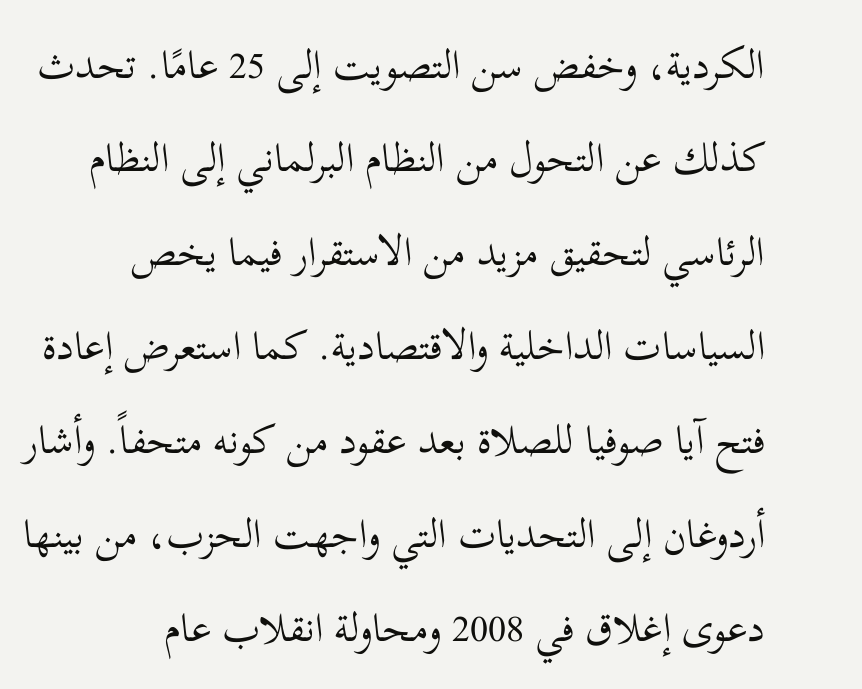الكردية، وخفض سن التصويت إلى 25 عامًا. تحدث كذلك عن التحول من النظام البرلماني إلى النظام الرئاسي لتحقيق مزيد من الاستقرار فيما يخص السياسات الداخلية والاقتصادية. كما استعرض إعادة فتح آيا صوفيا للصلاة بعد عقود من كونه متحفاً. وأشار أردوغان إلى التحديات التي واجهت الحزب، من بينها دعوى إغلاق في 2008 ومحاولة انقلاب عام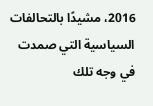2016، مشيدًا بالتحالفات السياسية التي صمدت في وجه تلك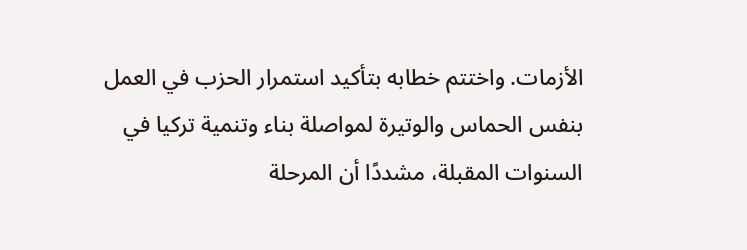الأزمات. واختتم خطابه بتأكيد استمرار الحزب في العمل بنفس الحماس والوتيرة لمواصلة بناء وتنمية تركيا في السنوات المقبلة، مشددًا أن المرحلة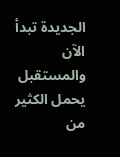الجديدة تبدأ الآن والمستقبل يحمل الكثير من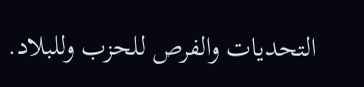التحديات والفرص للحزب وللبلاد.